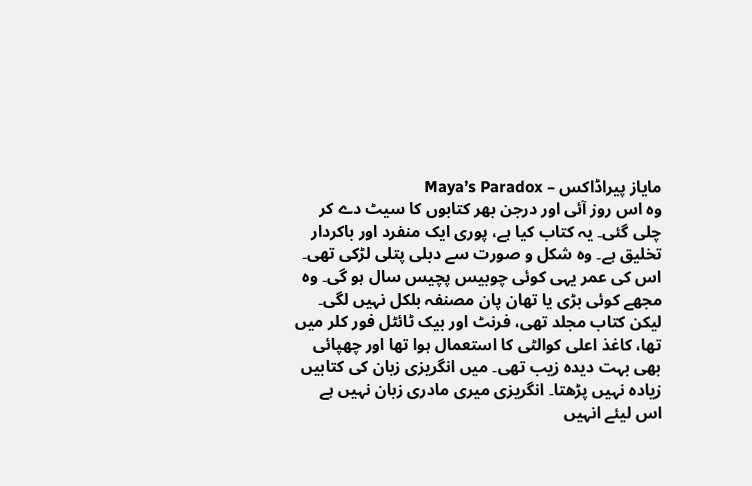مایاز پیراڈاکس – Maya’s Paradox
وہ اس روز آئی اور درجن بھر کتابوں کا سیٹ دے کر چلی گئی۔ یہ کتاب کیا ہے، پوری ایک منفرد اور باکردار تخلیق ہے۔ وہ شکل و صورت سے دبلی پتلی لڑکی تھی۔ اس کی عمر یہی کوئی چوبیس پچیس سال ہو گی۔ وہ مجھے کوئی بڑی یا تھان پان مصنفہ بلکل نہیں لگی۔ لیکن کتاب مجلد تھی، فرنٹ اور بیک ٹائٹل فور کلر میں تھا، کاغذ اعلی کوالٹی کا استعمال ہوا تھا اور چھپائی بھی بہت دیدہ زیب تھی۔ میں انگریزی زبان کی کتابیں زیادہ نہیں پڑھتا۔ انگریزی میری مادری زبان نہیں ہے اس لیئے انہیں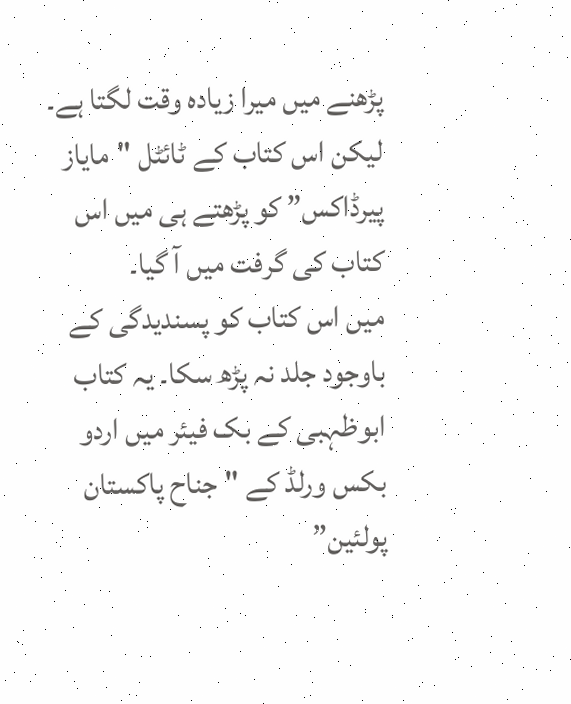پڑھنے میں میرا زیادہ وقت لگتا ہے۔ لیکن اس کتاب کے ٹائٹل "مایاز پیرڈاکس” کو پڑھتے ہی میں اس کتاب کی گرفت میں آ گیا۔
میں اس کتاب کو پسندیدگی کے باوجود جلد نہ پڑھ سکا۔ یہ کتاب ابوظہبی کے بک فیئر میں اردو بکس ورلڈ کے "جناح پاکستان پولئین”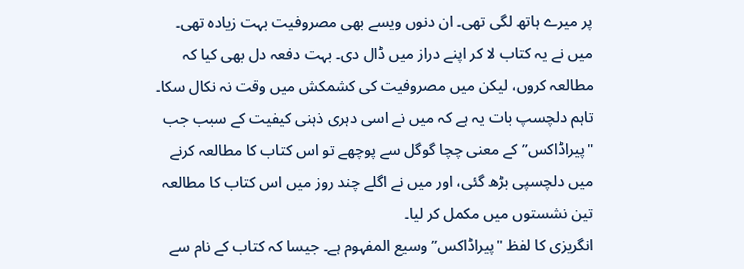پر میرے ہاتھ لگی تھی۔ ان دنوں ویسے بھی مصروفیت بہت زیادہ تھی۔ میں نے یہ کتاب لا کر اپنے دراز میں ڈال دی۔ بہت دفعہ دل بھی کیا کہ مطالعہ کروں، لیکن میں مصروفیت کی کشمکش میں وقت نہ نکال سکا۔ تاہم دلچسپ بات یہ ہے کہ میں نے اسی دہری ذہنی کیفیت کے سبب جب "پیراڈاکس” کے معنی چچا گوگل سے پوچھے تو اس کتاب کا مطالعہ کرنے میں دلچسپی بڑھ گئی، اور میں نے اگلے چند روز میں اس کتاب کا مطالعہ تین نشستوں میں مکمل کر لیا۔
انگریزی کا لفظ "پیراڈاکس” وسیع المفہوم ہے۔ جیسا کہ کتاب کے نام سے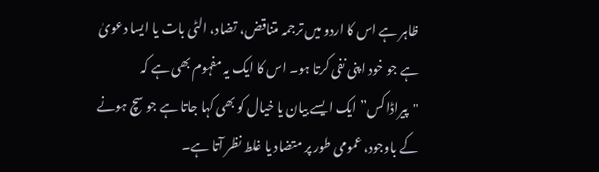ظاہر ہے اس کا اردو میں ترجمہ متناقض، تضاد، الٹی بات یا ایسا دعویٰ ہے جو خود اپنی نفی کرتا ہو۔ اس کا ایک یہ مفہوم بھی ہے کہ "پیراڈاکس” ایک ایسے بیان یا خیال کو بھی کہا جاتا ہے جو سچ ہونے کے باوجود، عمومی طور پر متضاد یا غلط نظر آتا ہے۔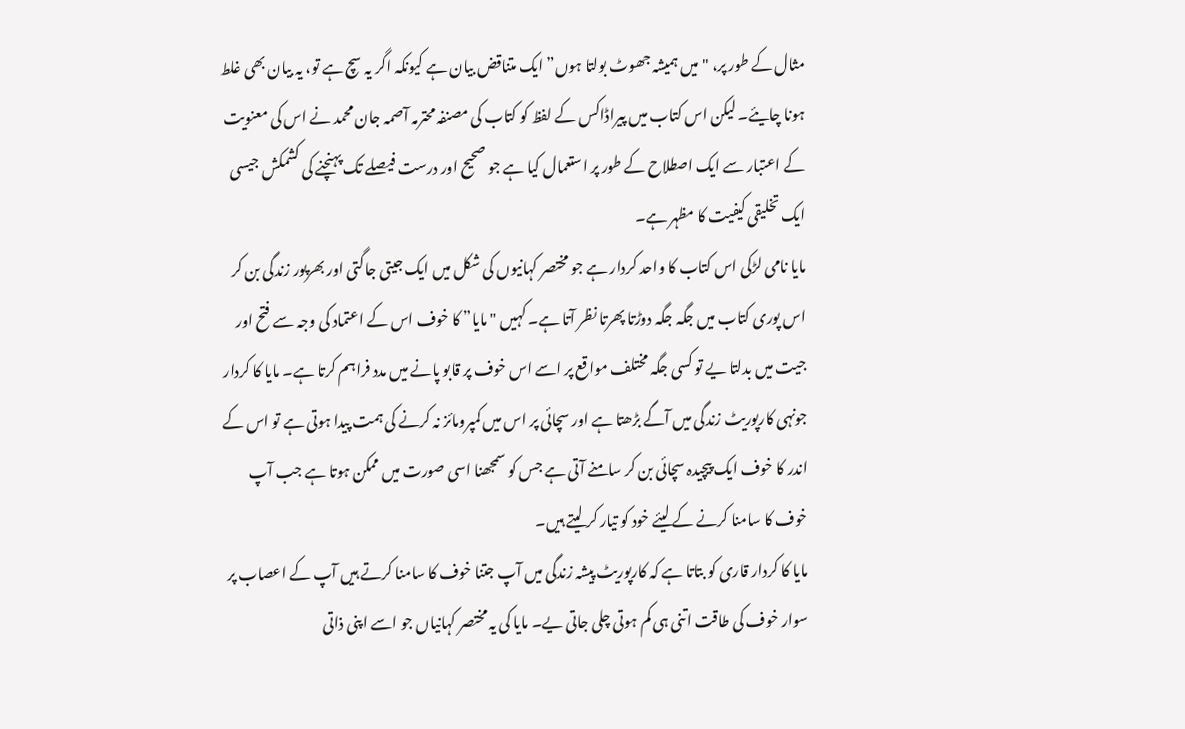مثال کے طور پر، "میں ہمیشہ جھوٹ بولتا ہوں” ایک متناقض بیان ہے کیونکہ اگر یہ سچ ہے تو، یہ بیان بھی غلط ہونا چایئے۔ لیکن اس کتاب میں پیراڈاکس کے لفظ کو کتاب کی مصنفہ محترمہ آصمہ جان محمد نے اس کی معنویت کے اعتبار سے ایک اصطلاح کے طور پر استعمال کیا ہے جو صحیح اور درست فیصلے تک پہنچنے کی کشمکش جیسی ایک تخلیقی کیفیت کا مظہر ہے۔
مایا نامی لڑکی اس کتاب کا واحد کردار ہے جو مختصر کہانیوں کی شکل میں ایک جیتی جاگتی اور بھرپور زندگی بن کر اس پوری کتاب میں جگہ جگہ دوڑتا پھرتا نظر آتا ہے۔ کہیں "مایا” کا خوف اس کے اعتماد کی وجہ سے فتح اور جیت میں بدلتا یے تو کسی جگہ مختلف مواقع پر اسے اس خوف پر قابو پانے میں مدد فراہم کرتا ہے۔ مایا کا کردار جونہی کارپوریٹ زندگی میں آگے بڑھتا ہے اور سچائی پر اس میں کمپرومائز نہ کرنے کی ہمت پیدا ہوتی ہے تو اس کے اندر کا خوف ایک پیچیدہ سچائی بن کر سامنے آتی ہے جس کو سمجھنا اسی صورت میں ممکن ہوتا ہے جب آپ خوف کا سامنا کرنے کے لیئے خود کو تیار کر لیتے ہیں۔
مایا کا کردار قاری کو بتاتا ہے کہ کارپوریٹ پیشہ زندگی میں آپ جتنا خوف کا سامنا کرتے ہیں آپ کے اعصاب پر سوار خوف کی طاقت اتنی ہی کم ہوتی چلی جاتی یے۔ مایا کی یہ مختصر کہانیاں جو اسے اپنی ذاتی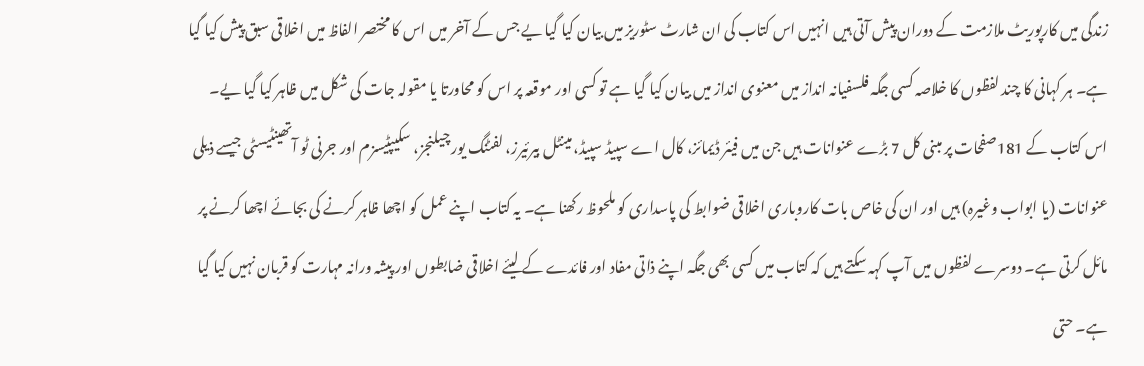زندگی میں کارپوریٹ ملازمت کے دوران پیش آتی ہیں انہیں اس کتاب کی ان شارٹ سٹوریز میں بیان کیا گیا یے جس کے آخر میں اس کا مختصر الفاظ میں اخلاقی سبق پیش کیا گیا ہے۔ ہر کہانی کا چند لفظوں کا خلاصہ کسی جگہ فلسفیانہ انداز میں معنوی انداز میں بیان کیا گیا ہے تو کسی اور موقعہ پر اس کو محاورتا یا مقولہ جات کی شکل میں ظاہر کیا گیا یے۔
اس کتاب کے 181صفحات پر مبنی کل 7 بڑے عنوانات ہیں جن میں فیئر ڈیمائز، کال اے سپیڈ سپیڈ، مینٹل بیرئیرز، لفٹنگ یور چیلنجز، سکیپٹیسزم اور جرنی ٹو آتھینٹیسٹی جیسے ذیلی عنوانات (یا ابواب وغیرہ) ہیں اور ان کی خاص بات کاروباری اخلاقی ضوابط کی پاسداری کو ملحوظ رکھنا ہے۔ یہ کتاب اپنے عمل کو اچھا ظاہر کرنے کی بجائے اچھا کرنے پر مائل کرتی ہے۔ دوسرے لفظوں میں آپ کہہ سکتے ہیں کہ کتاب میں کسی بھی جگہ اپنے ذاتی مفاد اور فائدے کے لیئے اخلاقی ضابطوں اور پیشہ ورانہ مہارت کو قربان نہیں کیا گیا ہے۔ حتی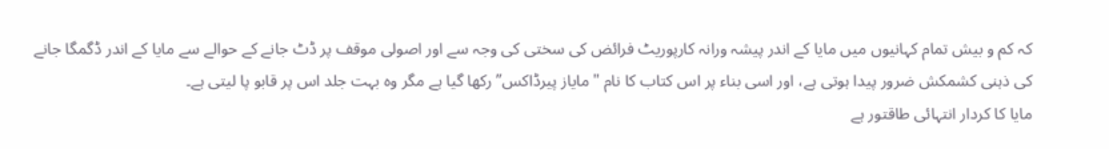کہ کم و بیش تمام کہانیوں میں مایا کے اندر پیشہ ورانہ کارپوریٹ فرائض کی سختی کی وجہ سے اور اصولی موقف پر ڈٹ جانے کے حوالے سے مایا کے اندر ڈگمگا جانے کی ذہنی کشمکش ضرور پیدا ہوتی ہے، اور اسی بناء پر اس کتاب کا نام "مایاز پیرڈاکس” رکھا گیا ہے مگر وہ بہت جلد اس پر قابو پا لیتی ہے۔
مایا کا کردار انتہائی طاقتور ہے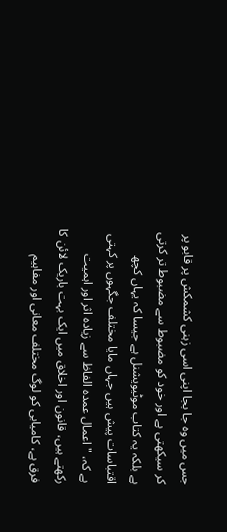جس میں وہ جا بجا اپنی اسی زہنی کشمکش پر قابو پر کر سیکھتی ہے اور خود کو مضبوط سے مضبوط تر کرتی ہے بلکہ یہ کتاب موٹیویشنل ہے جیسا کہ یہاں کچھ اقتباسات پیش ہیں جہاں مایا مختلف جگہوں پر کہتی ہے کہ، "اعمال عمدہ الفاظ سے زیادہ اثر اور اہمیت رکھتے ہیں، قانون اور اخلاق میں ایک بہت باریک لائن کا فرق ہے، کامیابی کو لوگ مختلف معانی اور مفاہیم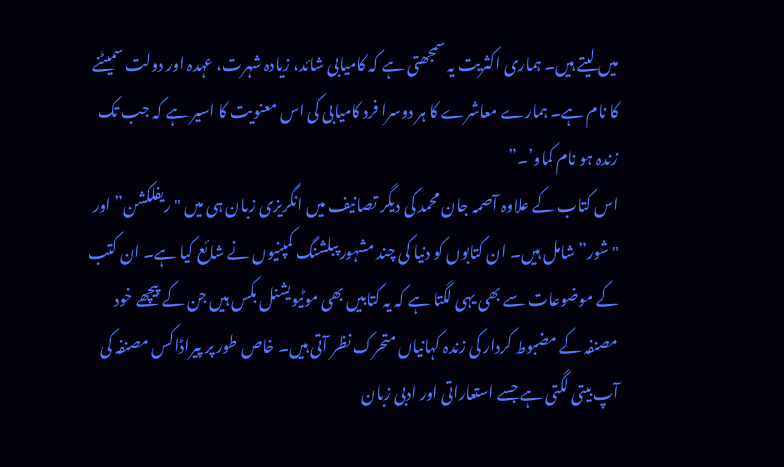میں لیتے ہیں۔ ہماری اکثریت یہ سمجھتی ہے کہ کامیابی شائد، زیادہ شہرت، عہدہ اور دولت سمیٹنے کا نام ہے۔ ہمارے معاشرے کا ہر دوسرا فرد کامیابی کی اس معنویت کا اسیر ہے کہ جب تک زندہ ہو نام کماو’۔”
اس کتاب کے علاوہ آصمہ جان محمد کی دیگر تصانیف میں انگریزی زبان ہی میں "ریفلکشن” اور "شور” شامل ہیں۔ ان کتابوں کو دنیا کی چند مشہور پبلشنگ کمپنیوں نے شائع کیا ہے۔ ان کتب کے موضوعات سے بھی یہی لگتا ہے کہ یہ کتابیں بھی موٹیویشنل بکس ہیں جن کے پیچھے خود مصنفہ کے مضبوط کردار کی زندہ کہانیاں متحرک نظر آتی ہیں۔ خاص طور پر پیراڈاکس مصنفہ کی آپ بیتی لگتی ہے جسے استعاراتی اور ادبی زبان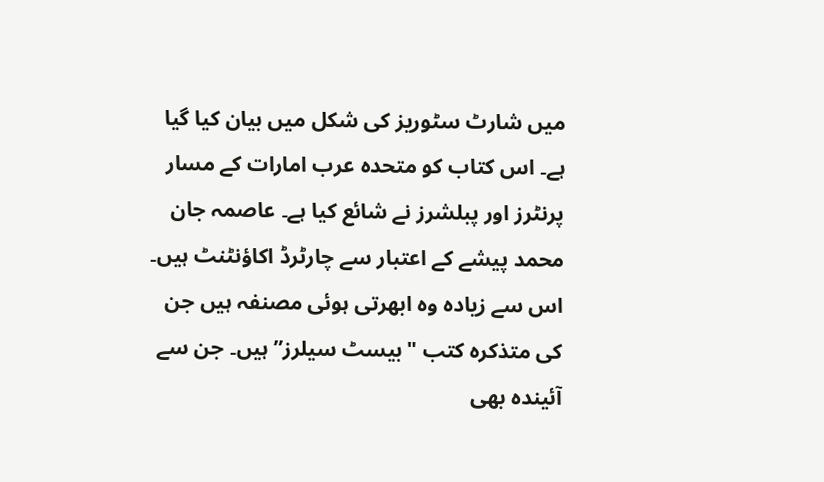میں شارٹ سٹوریز کی شکل میں بیان کیا گیا ہے۔ اس کتاب کو متحدہ عرب امارات کے مسار پرنٹرز اور پبلشرز نے شائع کیا ہے۔ عاصمہ جان محمد پیشے کے اعتبار سے چارٹرڈ اکاؤنٹنٹ ہیں۔ اس سے زیادہ وہ ابھرتی ہوئی مصنفہ ہیں جن کی متذکرہ کتب "بیسٹ سیلرز” ہیں۔ جن سے آئیندہ بھی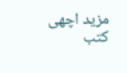مزید اچھی کتب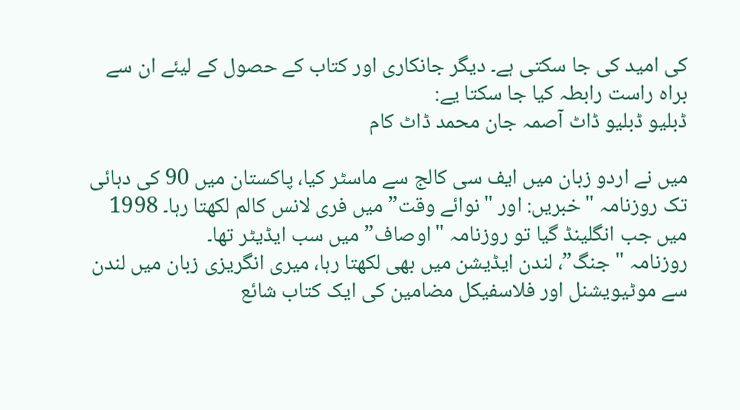کی امید کی جا سکتی ہے۔ دیگر جانکاری اور کتاب کے حصول کے لیئے ان سے براہ راست رابطہ کیا جا سکتا یے:
ڈبلیو ڈبلیو ڈاٹ آصمہ جان محمد ڈاٹ کام

میں نے اردو زبان میں ایف سی کالج سے ماسٹر کیا، پاکستان میں 90 کی دہائی تک روزنامہ "خبریں: اور "نوائے وقت” میں فری لانس کالم لکھتا رہا۔ 1998 میں جب انگلینڈ گیا تو روزنامہ "اوصاف” میں سب ایڈیٹر تھا۔
روزنامہ "جنگ”، لندن ایڈیشن میں بھی لکھتا رہا، میری انگریزی زبان میں لندن سے موٹیویشنل اور فلاسفیکل مضامین کی ایک کتاب شائع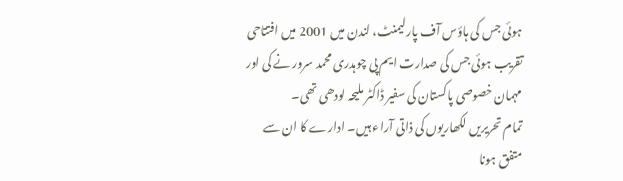ہوئی جس کی ہاؤس آف پارلیمنٹ، لندن میں 2001 میں افتتاحی تقریب ہوئی جس کی صدارت ایم پی چوہدری محمد سرور نے کی اور مہمان خصوصی پاکستان کی سفیر ڈاکٹر ملیحہ لودھی تھی۔
تمام تحریریں لکھاریوں کی ذاتی آراء ہیں۔ ادارے کا ان سے متفق ہونا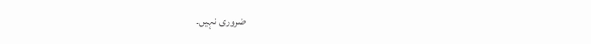ضروری نہیں۔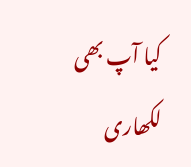کیا آپ بھی لکھاری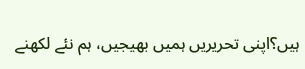ہیں؟اپنی تحریریں ہمیں بھیجیں، ہم نئے لکھنے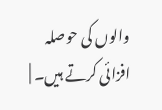والوں کی حوصلہ افزائی کرتے ہیں۔ |